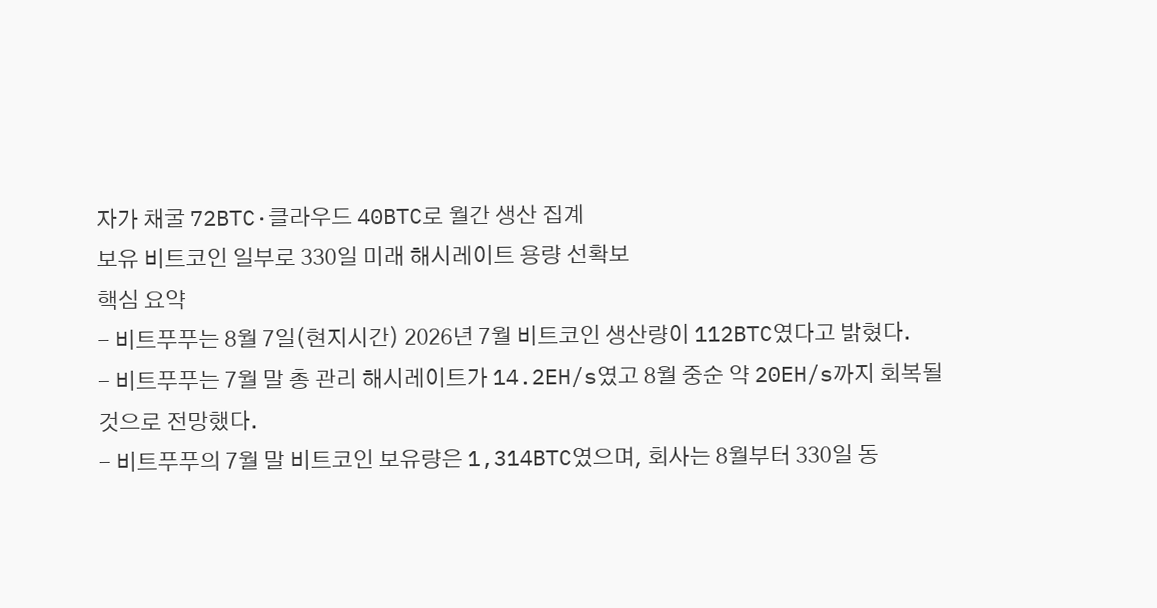자가 채굴 72BTC·클라우드 40BTC로 월간 생산 집계
보유 비트코인 일부로 330일 미래 해시레이트 용량 선확보
핵심 요약
- 비트푸푸는 8월 7일(현지시간) 2026년 7월 비트코인 생산량이 112BTC였다고 밝혔다.
- 비트푸푸는 7월 말 총 관리 해시레이트가 14.2EH/s였고 8월 중순 약 20EH/s까지 회복될 것으로 전망했다.
- 비트푸푸의 7월 말 비트코인 보유량은 1,314BTC였으며, 회사는 8월부터 330일 동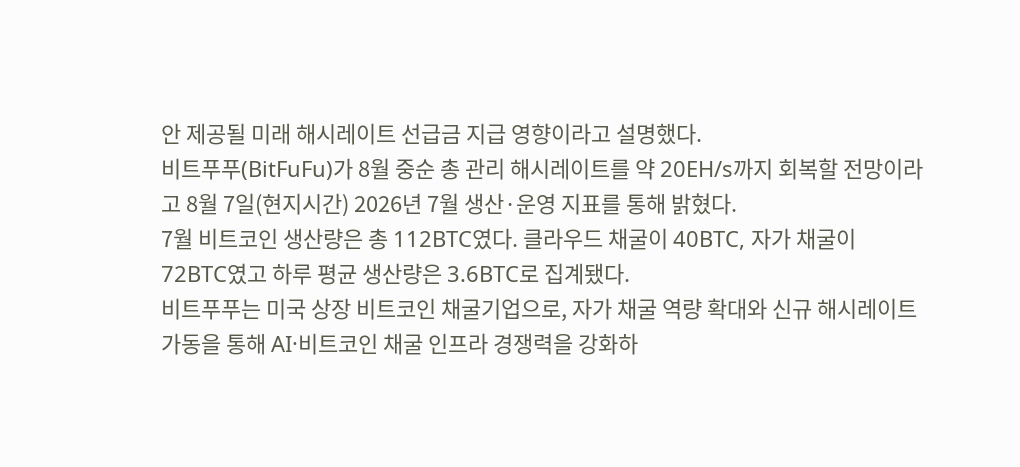안 제공될 미래 해시레이트 선급금 지급 영향이라고 설명했다.
비트푸푸(BitFuFu)가 8월 중순 총 관리 해시레이트를 약 20EH/s까지 회복할 전망이라고 8월 7일(현지시간) 2026년 7월 생산·운영 지표를 통해 밝혔다.
7월 비트코인 생산량은 총 112BTC였다. 클라우드 채굴이 40BTC, 자가 채굴이 72BTC였고 하루 평균 생산량은 3.6BTC로 집계됐다.
비트푸푸는 미국 상장 비트코인 채굴기업으로, 자가 채굴 역량 확대와 신규 해시레이트 가동을 통해 AI·비트코인 채굴 인프라 경쟁력을 강화하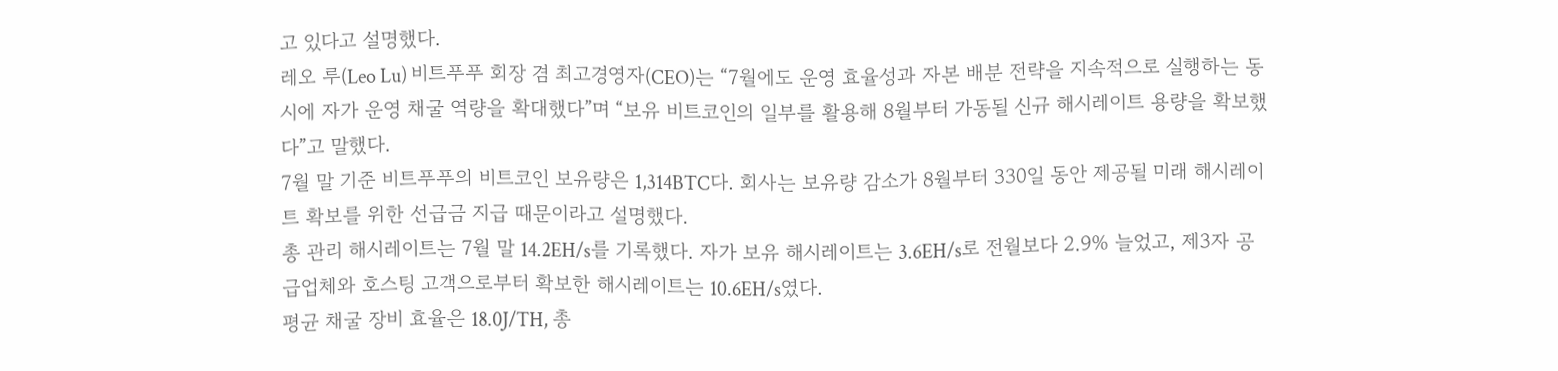고 있다고 설명했다.
레오 루(Leo Lu) 비트푸푸 회장 겸 최고경영자(CEO)는 “7월에도 운영 효율성과 자본 배분 전략을 지속적으로 실행하는 동시에 자가 운영 채굴 역량을 확대했다”며 “보유 비트코인의 일부를 활용해 8월부터 가동될 신규 해시레이트 용량을 확보했다”고 말했다.
7월 말 기준 비트푸푸의 비트코인 보유량은 1,314BTC다. 회사는 보유량 감소가 8월부터 330일 동안 제공될 미래 해시레이트 확보를 위한 선급금 지급 때문이라고 설명했다.
총 관리 해시레이트는 7월 말 14.2EH/s를 기록했다. 자가 보유 해시레이트는 3.6EH/s로 전월보다 2.9% 늘었고, 제3자 공급업체와 호스팅 고객으로부터 확보한 해시레이트는 10.6EH/s였다.
평균 채굴 장비 효율은 18.0J/TH, 총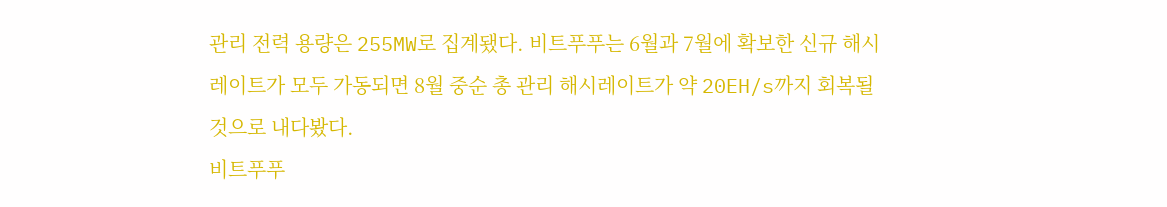관리 전력 용량은 255MW로 집계됐다. 비트푸푸는 6월과 7월에 확보한 신규 해시레이트가 모두 가동되면 8월 중순 총 관리 해시레이트가 약 20EH/s까지 회복될 것으로 내다봤다.
비트푸푸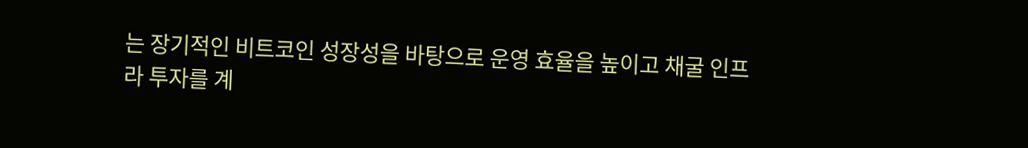는 장기적인 비트코인 성장성을 바탕으로 운영 효율을 높이고 채굴 인프라 투자를 계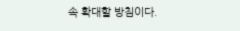속 확대할 방침이다.